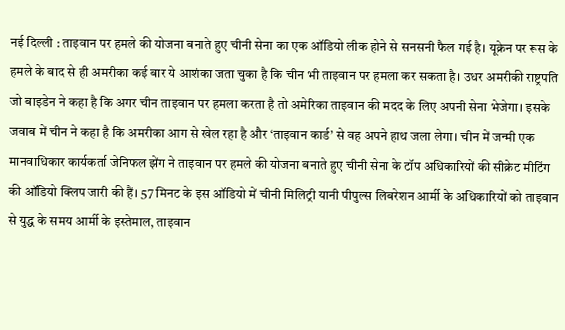नई दिल्ली : ताइवान पर हमले की योजना बनाते हुए चीनी सेना का एक ऑडियो लीक होने से सनसनी फैल गई है। यूक्रेन पर रूस के हमले के बाद से ही अमरीका कई बार ये आशंका जता चुका है कि चीन भी ताइवान पर हमला कर सकता है। उधर अमरीकी राष्ट्रपति जो बाइडेन ने कहा है कि अगर चीन ताइवान पर हमला करता है तो अमेरिका ताइवान की मदद के लिए अपनी सेना भेजेगा। इसके जवाब में चीन ने कहा है कि अमरीका आग से खेल रहा है और ‘ताइवान कार्ड’ से वह अपने हाथ जला लेगा। चीन में जन्मी एक मानवाधिकार कार्यकर्ता जेनिफल झेंग ने ताइवान पर हमले की योजना बनाते हुए चीनी सेना के टॉप अधिकारियों की सीक्रेट मीटिंग की ऑडियो क्लिप जारी की हैं। 57 मिनट के इस ऑडियो में चीनी मिलिट्री यानी पीपुल्स लिबरेशन आर्मी के अधिकारियों को ताइवान से युद्ध के समय आर्मी के इस्तेमाल, ताइवान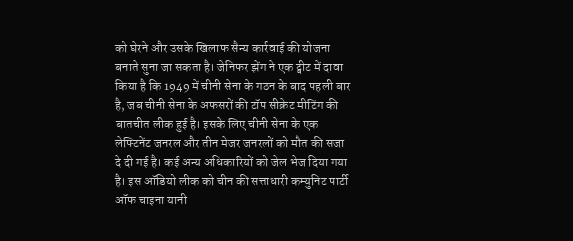को घेरने और उसके खिलाफ सैन्य कार्रवाई की योजना बनाते सुना जा सकता है। जेनिफर झेंग ने एक ट्वीट में दावा किया है कि 1949 में चीनी सेना के गठन के बाद पहली बार है, जब चीनी सेना के अफसरों की टॉप सीक्रेट मीटिंग की बातचीत लीक हुई है। इसके लिए चीनी सेना के एक लेफ्टिनेंट जनरल और तीन मेजर जनरलों को मौत की सजा दे दी गई है। कई अन्य अधिकारियों को जेल भेज दिया गया है। इस ऑडियो लीक को चीन की सत्ताधारी कम्युनिट पार्टी ऑफ चाइना यानी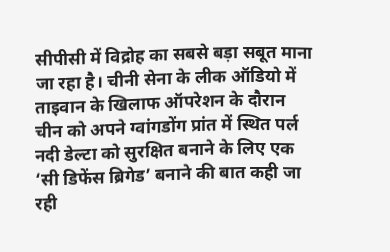सीपीसी में विद्रोह का सबसे बड़ा सबूत माना जा रहा है। चीनी सेना के लीक ऑडियो में ताइवान के खिलाफ ऑपरेशन के दौरान चीन को अपने ग्वांगडोंग प्रांत में स्थित पर्ल नदी डेल्टा को सुरक्षित बनाने के लिए एक ‘सी डिफेंस ब्रिगेड’ बनाने की बात कही जा रही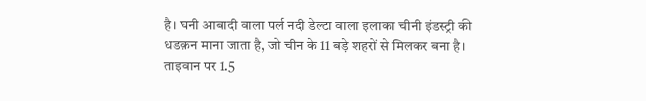है। घनी आबादी वाला पर्ल नदी डेल्टा वाला इलाका चीनी इंडस्ट्री की धडक़न माना जाता है, जो चीन के 11 बड़े शहरों से मिलकर बना है।
ताइवान पर 1.5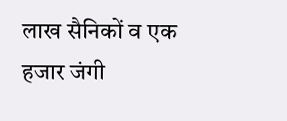लाख सैनिकों व एक हजार जंगी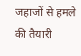जहाजों से हमले की तैयारी